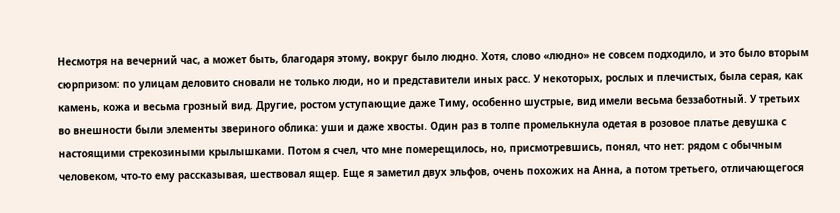Несмотря на вечерний час, а может быть, благодаря этому, вокруг было людно. Хотя, слово «людно» не совсем подходило, и это было вторым сюрпризом: по улицам деловито сновали не только люди, но и представители иных расс. У некоторых, рослых и плечистых, была серая, как камень, кожа и весьма грозный вид. Другие, ростом уступающие даже Тиму, особенно шустрые, вид имели весьма беззаботный. У третьих во внешности были элементы звериного облика: уши и даже хвосты. Один раз в толпе промелькнула одетая в розовое платье девушка с настоящими стрекозиными крылышками. Потом я счел, что мне померещилось, но, присмотревшись, понял, что нет: рядом с обычным человеком, что-то ему рассказывая, шествовал ящер. Еще я заметил двух эльфов, очень похожих на Анна, а потом третьего, отличающегося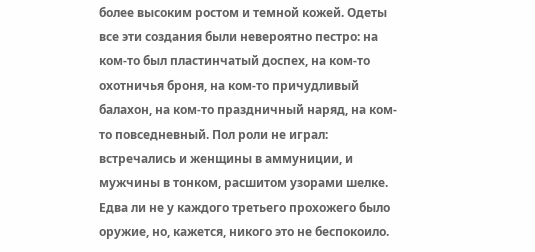более высоким ростом и темной кожей. Одеты все эти создания были невероятно пестро: на ком-то был пластинчатый доспех, на ком-то охотничья броня, на ком-то причудливый балахон, на ком-то праздничный наряд, на ком-то повседневный. Пол роли не играл: встречались и женщины в аммуниции, и мужчины в тонком, расшитом узорами шелке. Едва ли не у каждого третьего прохожего было оружие, но, кажется, никого это не беспокоило.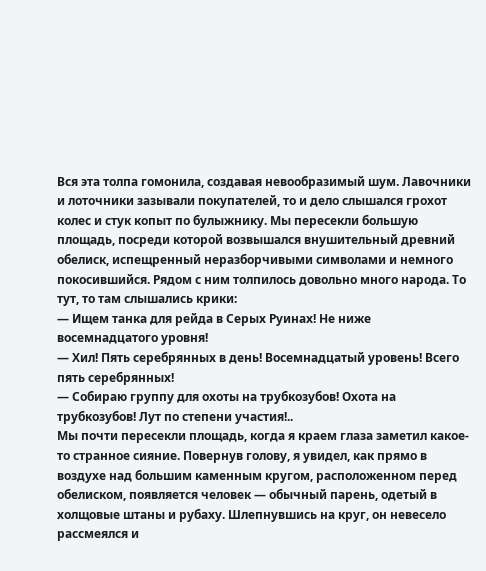Вся эта толпа гомонила, создавая невообразимый шум. Лавочники и лоточники зазывали покупателей, то и дело слышался грохот колес и стук копыт по булыжнику. Мы пересекли большую площадь, посреди которой возвышался внушительный древний обелиск, испещренный неразборчивыми символами и немного покосившийся. Рядом с ним толпилось довольно много народа. То тут, то там слышались крики:
— Ищем танка для рейда в Серых Руинах! Не ниже восемнадцатого уровня!
— Хил! Пять серебрянных в день! Восемнадцатый уровень! Всего пять серебрянных!
— Собираю группу для охоты на трубкозубов! Охота на трубкозубов! Лут по степени участия!..
Мы почти пересекли площадь, когда я краем глаза заметил какое-то странное сияние. Повернув голову, я увидел, как прямо в воздухе над большим каменным кругом, расположенном перед обелиском, появляется человек — обычный парень, одетый в холщовые штаны и рубаху. Шлепнувшись на круг, он невесело рассмеялся и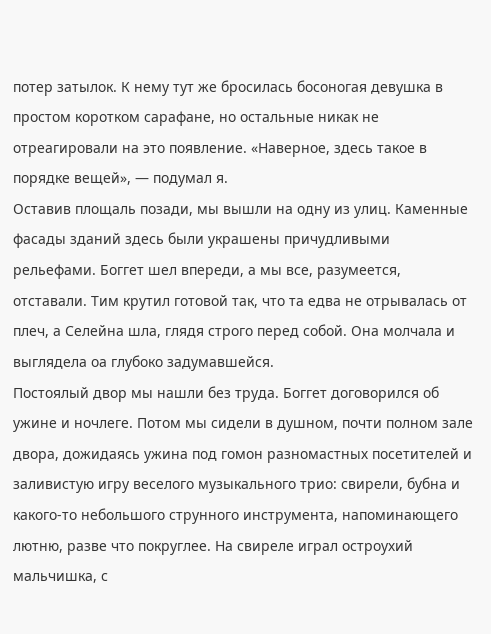потер затылок. К нему тут же бросилась босоногая девушка в простом коротком сарафане, но остальные никак не отреагировали на это появление. «Наверное, здесь такое в порядке вещей», — подумал я.
Оставив площаль позади, мы вышли на одну из улиц. Каменные фасады зданий здесь были украшены причудливыми рельефами. Боггет шел впереди, а мы все, разумеется, отставали. Тим крутил готовой так, что та едва не отрывалась от плеч, а Селейна шла, глядя строго перед собой. Она молчала и выглядела оа глубоко задумавшейся.
Постоялый двор мы нашли без труда. Боггет договорился об ужине и ночлеге. Потом мы сидели в душном, почти полном зале двора, дожидаясь ужина под гомон разномастных посетителей и заливистую игру веселого музыкального трио: свирели, бубна и какого-то небольшого струнного инструмента, напоминающего лютню, разве что покруглее. На свиреле играл остроухий мальчишка, с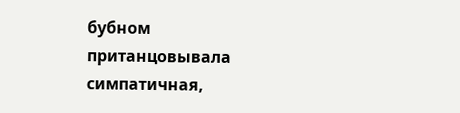бубном пританцовывала симпатичная,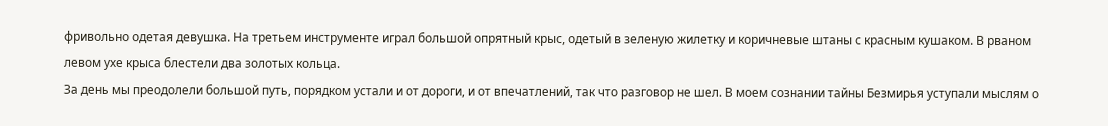фривольно одетая девушка. На третьем инструменте играл большой опрятный крыс, одетый в зеленую жилетку и коричневые штаны с красным кушаком. В рваном левом ухе крыса блестели два золотых кольца.
За день мы преодолели большой путь, порядком устали и от дороги, и от впечатлений, так что разговор не шел. В моем сознании тайны Безмирья уступали мыслям о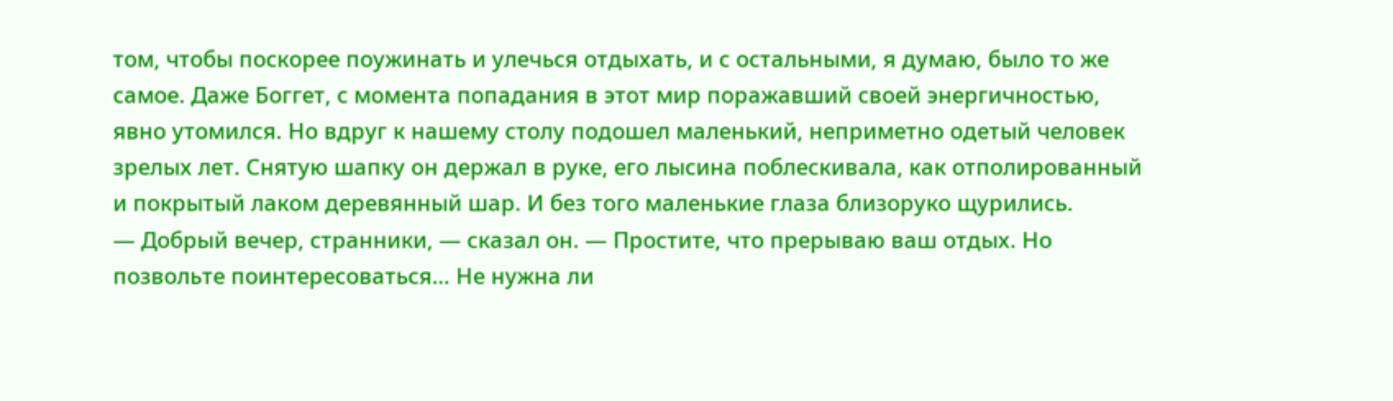том, чтобы поскорее поужинать и улечься отдыхать, и с остальными, я думаю, было то же самое. Даже Боггет, с момента попадания в этот мир поражавший своей энергичностью, явно утомился. Но вдруг к нашему столу подошел маленький, неприметно одетый человек зрелых лет. Снятую шапку он держал в руке, его лысина поблескивала, как отполированный и покрытый лаком деревянный шар. И без того маленькие глаза близоруко щурились.
— Добрый вечер, странники, — сказал он. — Простите, что прерываю ваш отдых. Но позвольте поинтересоваться… Не нужна ли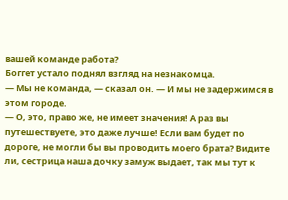вашей команде работа?
Боггет устало поднял взгляд на незнакомца.
— Мы не команда, — сказал он. — И мы не задержимся в этом городе.
— О, это, право же, не имеет значения! А раз вы путешествуете, это даже лучше! Если вам будет по дороге, не могли бы вы проводить моего брата? Видите ли, сестрица наша дочку замуж выдает, так мы тут к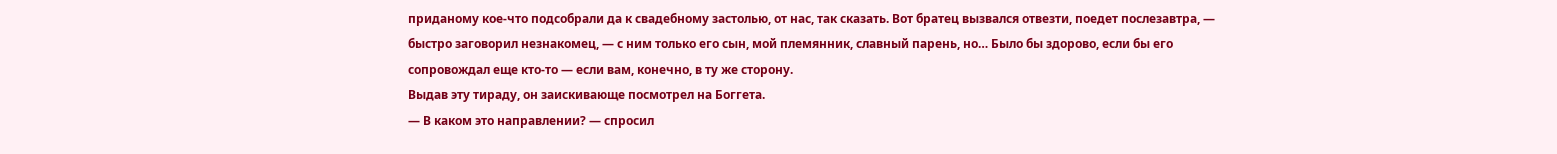приданому кое-что подсобрали да к свадебному застолью, от нас, так сказать. Вот братец вызвался отвезти, поедет послезавтра, — быстро заговорил незнакомец, — с ним только его сын, мой племянник, славный парень, но… Было бы здорово, если бы его сопровождал еще кто-то — если вам, конечно, в ту же сторону.
Выдав эту тираду, он заискивающе посмотрел на Боггета.
— В каком это направлении? — спросил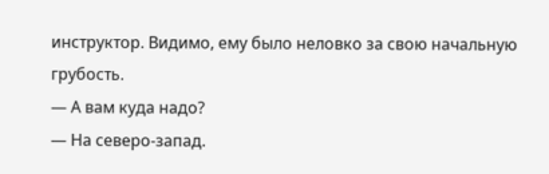инструктор. Видимо, ему было неловко за свою начальную грубость.
— А вам куда надо?
— На северо-запад.